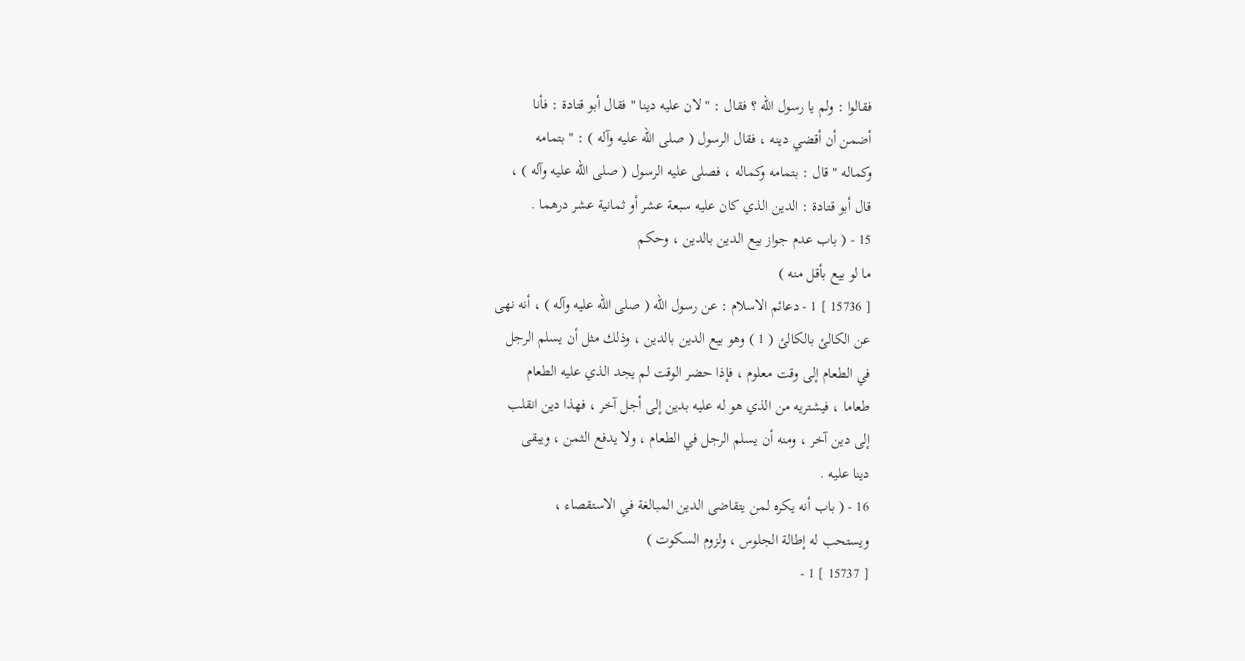فقالوا : ولم يا رسول الله ؟ فقال : " لان عليه دينا " فقال أبو قتادة : فأنا
أضمن أن أقضي دينه ، فقال الرسول ( صلى الله عليه وآله ) : " بتمامه
وكماله " قال : بتمامه وكماله ، فصلى عليه الرسول ( صلى الله عليه وآله ) ،
قال أبو قتادة : الدين الذي كان عليه سبعة عشر أو ثمانية عشر درهما .
15 - ( باب عدم جواز بيع الدين بالدين ، وحكم
ما لو بيع بأقل منه )
[ 15736 ] 1 - دعائم الاسلام : عن رسول الله ( صلى الله عليه وآله ) ، أنه نهى
عن الكالئ بالكالئ ( 1 ) وهو بيع الدين بالدين ، وذلك مثل أن يسلم الرجل
في الطعام إلى وقت معلوم ، فإذا حضر الوقت لم يجد الذي عليه الطعام
طعاما ، فيشتريه من الذي هو له عليه بدين إلى أجل آخر ، فهذا دين انقلب
إلى دين آخر ، ومنه أن يسلم الرجل في الطعام ، ولا يدفع الثمن ، ويبقى
دينا عليه .
16 - ( باب أنه يكره لمن يتقاضى الدين المبالغة في الاستقصاء ،
ويستحب له إطالة الجلوس ، ولزوم السكوت )
[ 15737 ] 1 -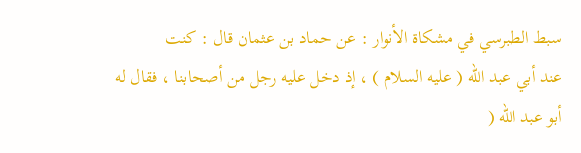سبط الطبرسي في مشكاة الأنوار : عن حماد بن عثمان قال : كنت
عند أبي عبد الله ( عليه السلام ) ، إذ دخل عليه رجل من أصحابنا ، فقال له
أبو عبد الله (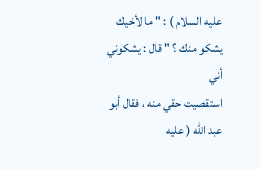عليه السلام ) : " ما لأخيك يشكو منك ؟ " قال : يشكوني أني
استقصيت حقي منه ، فقال أبو عبد الله ( عليه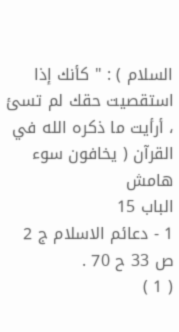السلام ) : " كأنك إذا
استقصيت حقك لم تسئ ، أرأيت ما ذكره الله في القرآن ( يخافون سوء
هامش
الباب 15
1 - دعائم الاسلام ج 2 ص 33 ح 70 .
( 1 )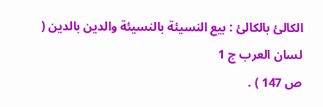الكالئ بالكالئ : بيع النسيئة بالنسيئة والدين بالدين ( لسان العرب ج 1
ص 147 ) .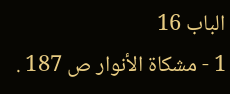الباب 16
1 - مشكاة الأنوار ص 187 .